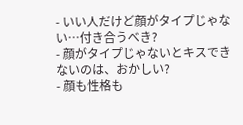- いい人だけど顔がタイプじゃない…付き合うべき?
- 顔がタイプじゃないとキスできないのは、おかしい?
- 顔も性格も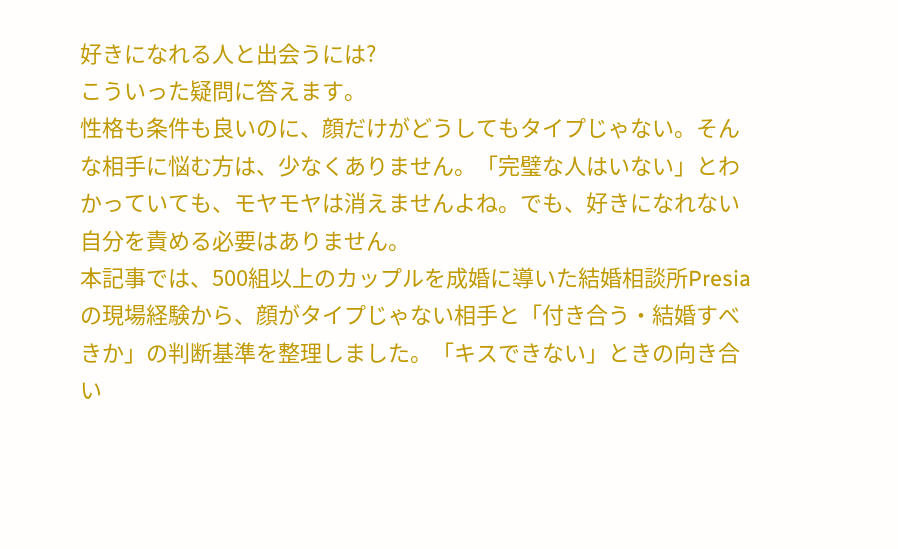好きになれる人と出会うには?
こういった疑問に答えます。
性格も条件も良いのに、顔だけがどうしてもタイプじゃない。そんな相手に悩む方は、少なくありません。「完璧な人はいない」とわかっていても、モヤモヤは消えませんよね。でも、好きになれない自分を責める必要はありません。
本記事では、500組以上のカップルを成婚に導いた結婚相談所Presiaの現場経験から、顔がタイプじゃない相手と「付き合う・結婚すべきか」の判断基準を整理しました。「キスできない」ときの向き合い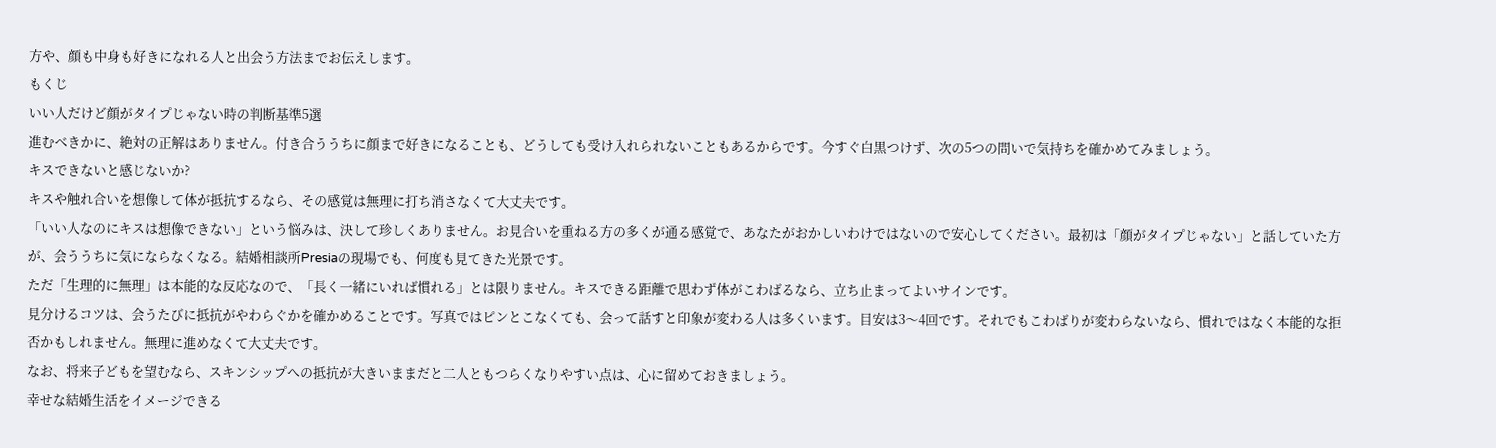方や、顔も中身も好きになれる人と出会う方法までお伝えします。
もくじ
いい人だけど顔がタイプじゃない時の判断基準5選
進むべきかに、絶対の正解はありません。付き合ううちに顔まで好きになることも、どうしても受け入れられないこともあるからです。今すぐ白黒つけず、次の5つの問いで気持ちを確かめてみましょう。
キスできないと感じないか?
キスや触れ合いを想像して体が抵抗するなら、その感覚は無理に打ち消さなくて大丈夫です。
「いい人なのにキスは想像できない」という悩みは、決して珍しくありません。お見合いを重ねる方の多くが通る感覚で、あなたがおかしいわけではないので安心してください。最初は「顔がタイプじゃない」と話していた方が、会ううちに気にならなくなる。結婚相談所Presiaの現場でも、何度も見てきた光景です。
ただ「生理的に無理」は本能的な反応なので、「長く一緒にいれば慣れる」とは限りません。キスできる距離で思わず体がこわばるなら、立ち止まってよいサインです。
見分けるコツは、会うたびに抵抗がやわらぐかを確かめることです。写真ではピンとこなくても、会って話すと印象が変わる人は多くいます。目安は3〜4回です。それでもこわばりが変わらないなら、慣れではなく本能的な拒否かもしれません。無理に進めなくて大丈夫です。
なお、将来子どもを望むなら、スキンシップへの抵抗が大きいままだと二人ともつらくなりやすい点は、心に留めておきましょう。
幸せな結婚生活をイメージできる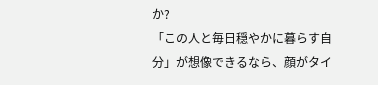か?
「この人と毎日穏やかに暮らす自分」が想像できるなら、顔がタイ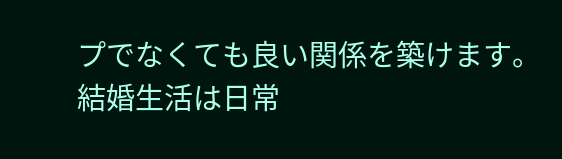プでなくても良い関係を築けます。
結婚生活は日常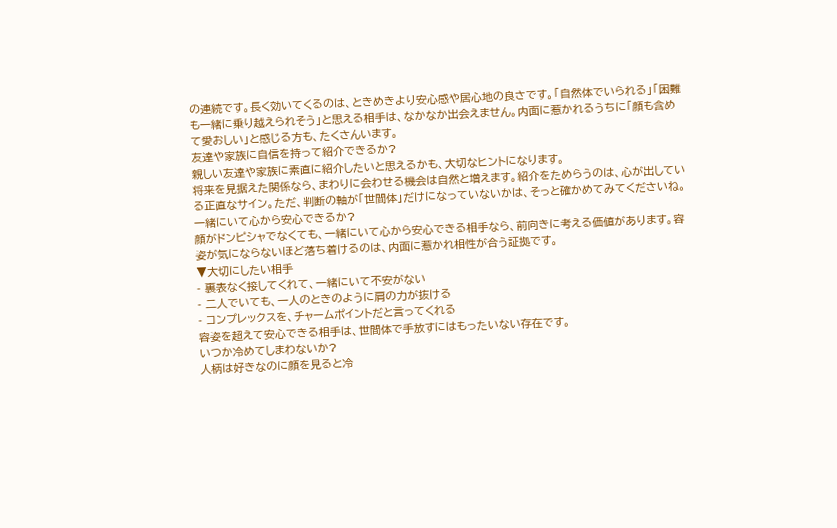の連続です。長く効いてくるのは、ときめきより安心感や居心地の良さです。「自然体でいられる」「困難も一緒に乗り越えられそう」と思える相手は、なかなか出会えません。内面に惹かれるうちに「顔も含めて愛おしい」と感じる方も、たくさんいます。
友達や家族に自信を持って紹介できるか?
親しい友達や家族に素直に紹介したいと思えるかも、大切なヒントになります。
将来を見据えた関係なら、まわりに会わせる機会は自然と増えます。紹介をためらうのは、心が出している正直なサイン。ただ、判断の軸が「世間体」だけになっていないかは、そっと確かめてみてくださいね。
一緒にいて心から安心できるか?
顔がドンピシャでなくても、一緒にいて心から安心できる相手なら、前向きに考える価値があります。容姿が気にならないほど落ち着けるのは、内面に惹かれ相性が合う証拠です。
▼大切にしたい相手
- 裏表なく接してくれて、一緒にいて不安がない
- 二人でいても、一人のときのように肩の力が抜ける
- コンプレックスを、チャームポイントだと言ってくれる
容姿を超えて安心できる相手は、世間体で手放すにはもったいない存在です。
いつか冷めてしまわないか?
人柄は好きなのに顔を見ると冷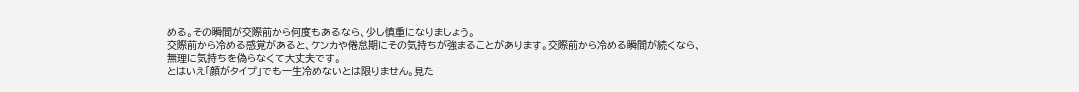める。その瞬間が交際前から何度もあるなら、少し慎重になりましょう。
交際前から冷める感覚があると、ケンカや倦怠期にその気持ちが強まることがあります。交際前から冷める瞬間が続くなら、無理に気持ちを偽らなくて大丈夫です。
とはいえ「顔がタイプ」でも一生冷めないとは限りません。見た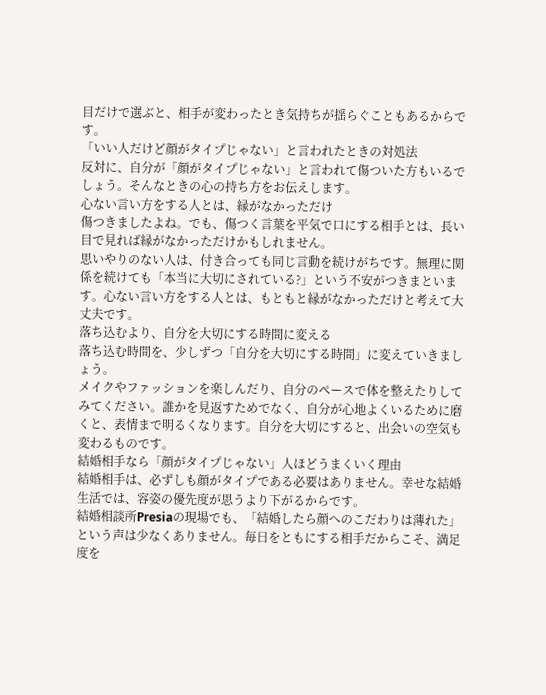目だけで選ぶと、相手が変わったとき気持ちが揺らぐこともあるからです。
「いい人だけど顔がタイプじゃない」と言われたときの対処法
反対に、自分が「顔がタイプじゃない」と言われて傷ついた方もいるでしょう。そんなときの心の持ち方をお伝えします。
心ない言い方をする人とは、縁がなかっただけ
傷つきましたよね。でも、傷つく言葉を平気で口にする相手とは、長い目で見れば縁がなかっただけかもしれません。
思いやりのない人は、付き合っても同じ言動を続けがちです。無理に関係を続けても「本当に大切にされている?」という不安がつきまといます。心ない言い方をする人とは、もともと縁がなかっただけと考えて大丈夫です。
落ち込むより、自分を大切にする時間に変える
落ち込む時間を、少しずつ「自分を大切にする時間」に変えていきましょう。
メイクやファッションを楽しんだり、自分のペースで体を整えたりしてみてください。誰かを見返すためでなく、自分が心地よくいるために磨くと、表情まで明るくなります。自分を大切にすると、出会いの空気も変わるものです。
結婚相手なら「顔がタイプじゃない」人ほどうまくいく理由
結婚相手は、必ずしも顔がタイプである必要はありません。幸せな結婚生活では、容姿の優先度が思うより下がるからです。
結婚相談所Presiaの現場でも、「結婚したら顔へのこだわりは薄れた」という声は少なくありません。毎日をともにする相手だからこそ、満足度を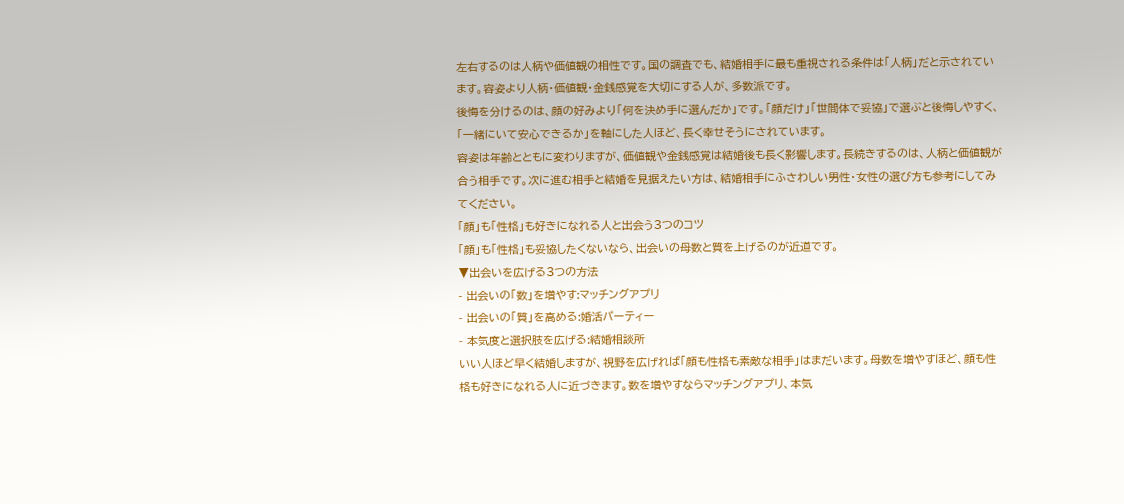左右するのは人柄や価値観の相性です。国の調査でも、結婚相手に最も重視される条件は「人柄」だと示されています。容姿より人柄・価値観・金銭感覚を大切にする人が、多数派です。
後悔を分けるのは、顔の好みより「何を決め手に選んだか」です。「顔だけ」「世間体で妥協」で選ぶと後悔しやすく、「一緒にいて安心できるか」を軸にした人ほど、長く幸せそうにされています。
容姿は年齢とともに変わりますが、価値観や金銭感覚は結婚後も長く影響します。長続きするのは、人柄と価値観が合う相手です。次に進む相手と結婚を見据えたい方は、結婚相手にふさわしい男性・女性の選び方も参考にしてみてください。
「顔」も「性格」も好きになれる人と出会う3つのコツ
「顔」も「性格」も妥協したくないなら、出会いの母数と質を上げるのが近道です。
▼出会いを広げる3つの方法
- 出会いの「数」を増やす:マッチングアプリ
- 出会いの「質」を高める:婚活パーティー
- 本気度と選択肢を広げる:結婚相談所
いい人ほど早く結婚しますが、視野を広げれば「顔も性格も素敵な相手」はまだいます。母数を増やすほど、顔も性格も好きになれる人に近づきます。数を増やすならマッチングアプリ、本気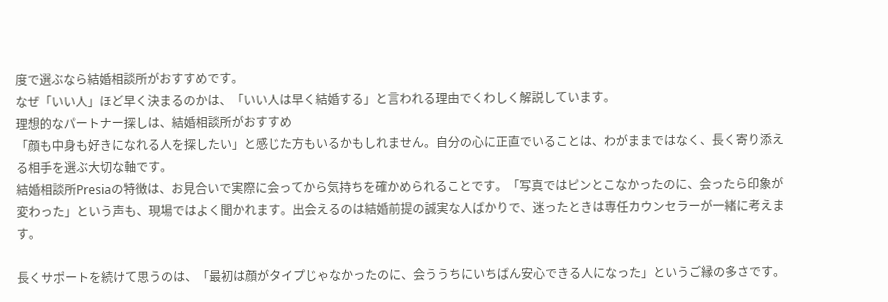度で選ぶなら結婚相談所がおすすめです。
なぜ「いい人」ほど早く決まるのかは、「いい人は早く結婚する」と言われる理由でくわしく解説しています。
理想的なパートナー探しは、結婚相談所がおすすめ
「顔も中身も好きになれる人を探したい」と感じた方もいるかもしれません。自分の心に正直でいることは、わがままではなく、長く寄り添える相手を選ぶ大切な軸です。
結婚相談所Presiaの特徴は、お見合いで実際に会ってから気持ちを確かめられることです。「写真ではピンとこなかったのに、会ったら印象が変わった」という声も、現場ではよく聞かれます。出会えるのは結婚前提の誠実な人ばかりで、迷ったときは専任カウンセラーが一緒に考えます。

長くサポートを続けて思うのは、「最初は顔がタイプじゃなかったのに、会ううちにいちばん安心できる人になった」というご縁の多さです。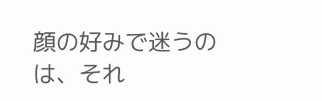顔の好みで迷うのは、それ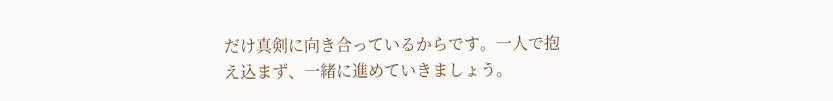だけ真剣に向き合っているからです。一人で抱え込まず、一緒に進めていきましょう。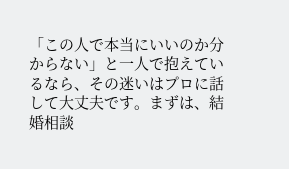「この人で本当にいいのか分からない」と一人で抱えているなら、その迷いはプロに話して大丈夫です。まずは、結婚相談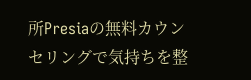所Presiaの無料カウンセリングで気持ちを整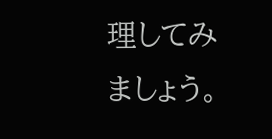理してみましょう。